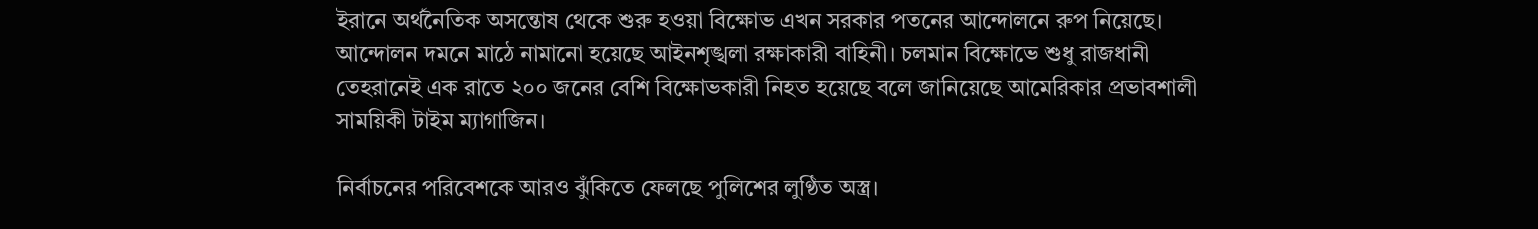ইরানে অর্থনৈতিক অসন্তোষ থেকে শুরু হওয়া বিক্ষোভ এখন সরকার পতনের আন্দোলনে রুপ নিয়েছে। আন্দোলন দমনে মাঠে নামানো হয়েছে আইনশৃঙ্খলা রক্ষাকারী বাহিনী। চলমান বিক্ষোভে শুধু রাজধানী তেহরানেই এক রাতে ২০০ জনের বেশি বিক্ষোভকারী নিহত হয়েছে বলে জানিয়েছে আমেরিকার প্রভাবশালী সাময়িকী টাইম ম্যাগাজিন।

নির্বাচনের পরিবেশকে আরও ঝুঁকিতে ফেলছে পুলিশের লুণ্ঠিত অস্ত্র।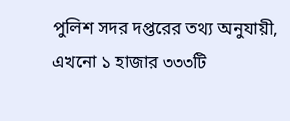পুলিশ সদর দপ্তরের তথ্য অনুযায়ী, এখনো ১ হাজার ৩৩৩টি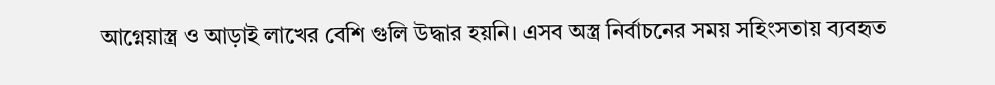আগ্নেয়াস্ত্র ও আড়াই লাখের বেশি গুলি উদ্ধার হয়নি। এসব অস্ত্র নির্বাচনের সময় সহিংসতায় ব্যবহৃত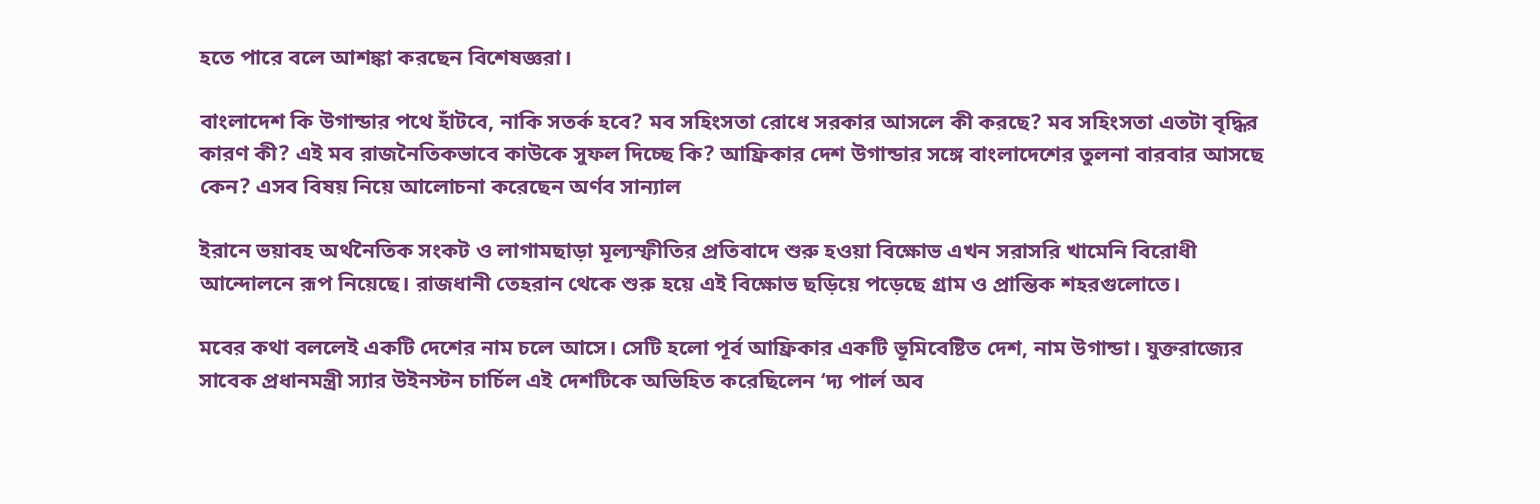হতে পারে বলে আশঙ্কা করছেন বিশেষজ্ঞরা।

বাংলাদেশ কি উগান্ডার পথে হাঁটবে, নাকি সতর্ক হবে? মব সহিংসতা রোধে সরকার আসলে কী করছে? মব সহিংসতা এতটা বৃদ্ধির কারণ কী? এই মব রাজনৈতিকভাবে কাউকে সুফল দিচ্ছে কি? আফ্রিকার দেশ উগান্ডার সঙ্গে বাংলাদেশের তুলনা বারবার আসছে কেন? এসব বিষয় নিয়ে আলোচনা করেছেন অর্ণব সান্যাল

ইরানে ভয়াবহ অর্থনৈতিক সংকট ও লাগামছাড়া মূল্যস্ফীতির প্রতিবাদে শুরু হওয়া বিক্ষোভ এখন সরাসরি খামেনি বিরোধী আন্দোলনে রূপ নিয়েছে। রাজধানী তেহরান থেকে শুরু হয়ে এই বিক্ষোভ ছড়িয়ে পড়েছে গ্রাম ও প্রান্তিক শহরগুলোতে।

মবের কথা বললেই একটি দেশের নাম চলে আসে। সেটি হলো পূর্ব আফ্রিকার একটি ভূমিবেষ্টিত দেশ, নাম উগান্ডা। যুক্তরাজ্যের সাবেক প্রধানমন্ত্রী স্যার উইনস্টন চার্চিল এই দেশটিকে অভিহিত করেছিলেন ‘দ্য পার্ল অব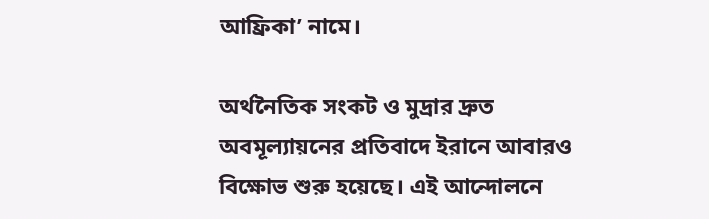আফ্রিকা’ নামে।

অর্থনৈতিক সংকট ও মুদ্রার দ্রুত অবমূল্যায়নের প্রতিবাদে ইরানে আবারও বিক্ষোভ শুরু হয়েছে। এই আন্দোলনে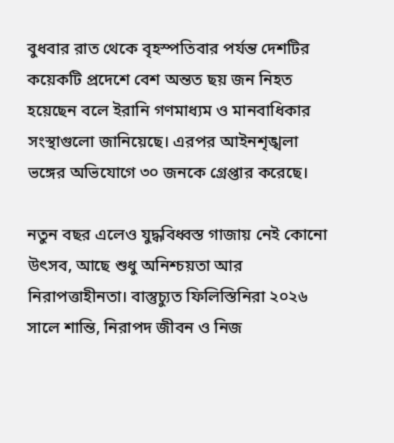বুধবার রাত থেকে বৃহস্পতিবার পর্যন্ত দেশটির কয়েকটি প্রদেশে বেশ অন্তত ছয় জন নিহত হয়েছেন বলে ইরানি গণমাধ্যম ও মানবাধিকার সংস্থাগুলো জানিয়েছে। এরপর আইনশৃঙ্খলা ভঙ্গের অভিযোগে ৩০ জনকে গ্রেপ্তার করেছে।

নতুন বছর এলেও যুদ্ধবিধ্বস্ত গাজায় নেই কোনো উৎসব, আছে শুধু অনিশ্চয়তা আর নিরাপত্তাহীনতা। বাস্তুচ্যুত ফিলিস্তিনিরা ২০২৬ সালে শান্তি, নিরাপদ জীবন ও নিজ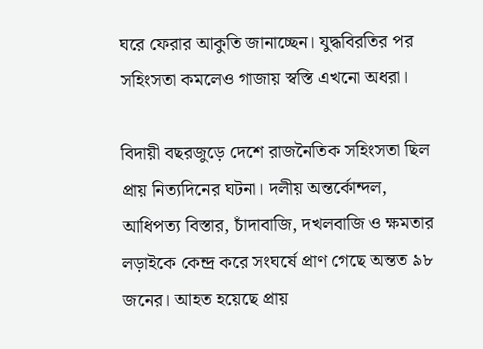ঘরে ফেরার আকুতি জানাচ্ছেন। যুদ্ধবিরতির পর সহিংসতা কমলেও গাজায় স্বস্তি এখনো অধরা।

বিদায়ী বছরজুড়ে দেশে রাজনৈতিক সহিংসতা ছিল প্রায় নিত্যদিনের ঘটনা। দলীয় অন্তর্কোন্দল, আধিপত্য বিস্তার, চাঁদাবাজি, দখলবাজি ও ক্ষমতার লড়াইকে কেন্দ্র করে সংঘর্ষে প্রাণ গেছে অন্তত ৯৮ জনের। আহত হয়েছে প্রায়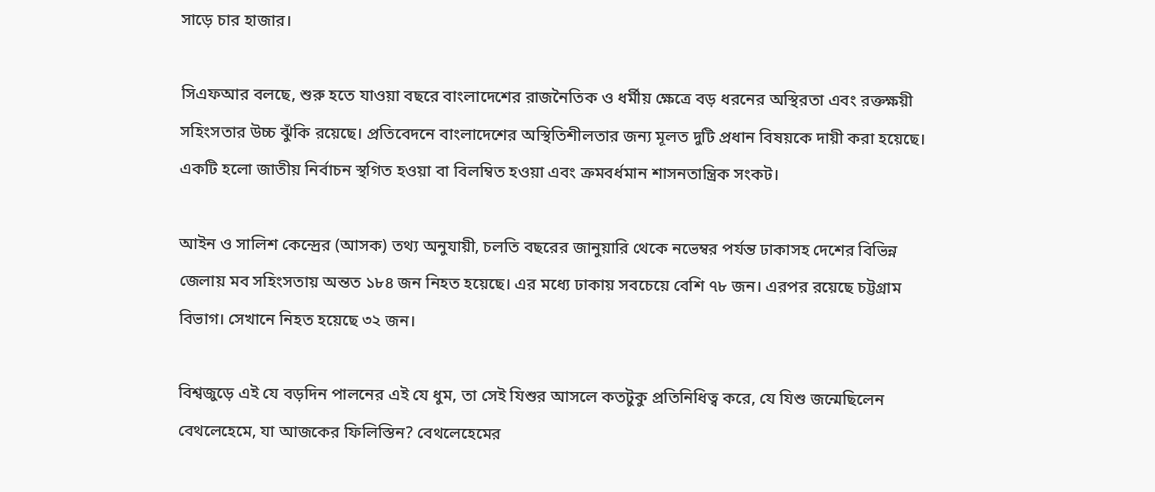সাড়ে চার হাজার।

সিএফআর বলছে, শুরু হতে যাওয়া বছরে বাংলাদেশের রাজনৈতিক ও ধর্মীয় ক্ষেত্রে বড় ধরনের অস্থিরতা এবং রক্তক্ষয়ী সহিংসতার উচ্চ ঝুঁকি রয়েছে। প্রতিবেদনে বাংলাদেশের অস্থিতিশীলতার জন্য মূলত দুটি প্রধান বিষয়কে দায়ী করা হয়েছে। একটি হলো জাতীয় নির্বাচন স্থগিত হওয়া বা বিলম্বিত হওয়া এবং ক্রমবর্ধমান শাসনতান্ত্রিক সংকট।

আইন ও সালিশ কেন্দ্রের (আসক) তথ্য অনুযায়ী, চলতি বছরের জানুয়ারি থেকে নভেম্বর পর্যন্ত ঢাকাসহ দেশের বিভিন্ন জেলায় মব সহিংসতায় অন্তত ১৮৪ জন নিহত হয়েছে। এর মধ্যে ঢাকায় সবচেয়ে বেশি ৭৮ জন। এরপর রয়েছে চট্টগ্রাম বিভাগ। সেখানে নিহত হয়েছে ৩২ জন।

বিশ্বজুড়ে এই যে বড়দিন পালনের এই যে ধুম, তা সেই যিশুর আসলে কতটুকু প্রতিনিধিত্ব করে, যে যিশু জন্মেছিলেন বেথলেহেমে, যা আজকের ফিলিস্তিন? বেথলেহেমের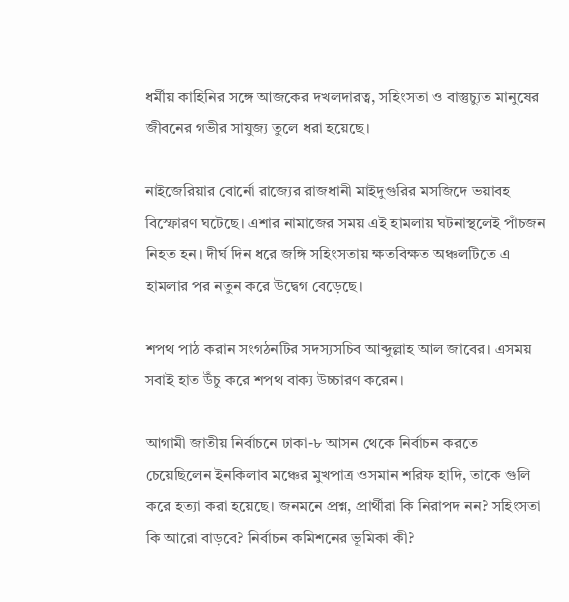ধর্মীয় কাহিনির সঙ্গে আজকের দখলদারত্ব, সহিংসতা ও বাস্তুচ্যুত মানুষের জীবনের গভীর সাযুজ্য তুলে ধরা হয়েছে।

নাইজেরিয়ার বোর্নো রাজ্যের রাজধানী মাইদুগুরির মসজিদে ভয়াবহ বিস্ফোরণ ঘটেছে। এশার নামাজের সময় এই হামলায় ঘটনাস্থলেই পাঁচজন নিহত হন। দীর্ঘ দিন ধরে জঙ্গি সহিংসতায় ক্ষতবিক্ষত অঞ্চলটিতে এ হামলার পর নতুন করে উদ্বেগ বেড়েছে।

শপথ পাঠ করান সংগঠনটির সদস্যসচিব আব্দুল্লাহ আল জাবের। এসময় সবাই হাত উঁচু করে শপথ বাক্য উচ্চারণ করেন।

আগামী জাতীয় নির্বাচনে ঢাকা-৮ আসন থেকে নির্বাচন করতে চেয়েছিলেন ইনকিলাব মঞ্চের মুখপাত্র ওসমান শরিফ হাদি, তাকে গুলি করে হত্যা করা হয়েছে। জনমনে প্রশ্ন, প্রার্থীরা কি নিরাপদ নন? সহিংসতা কি আরো বাড়বে? নির্বাচন কমিশনের ভূমিকা কী?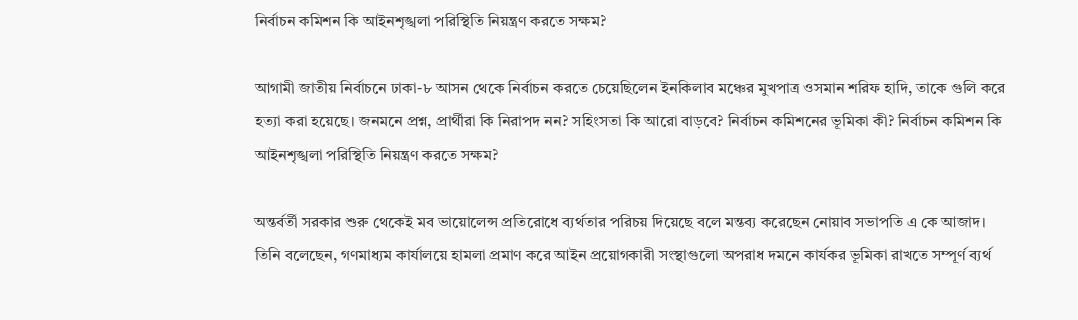নির্বাচন কমিশন কি আইনশৃঙ্খলা পরিস্থিতি নিয়ন্ত্রণ করতে সক্ষম?

আগামী জাতীয় নির্বাচনে ঢাকা-৮ আসন থেকে নির্বাচন করতে চেয়েছিলেন ইনকিলাব মঞ্চের মুখপাত্র ওসমান শরিফ হাদি, তাকে গুলি করে হত্যা করা হয়েছে। জনমনে প্রশ্ন, প্রার্থীরা কি নিরাপদ নন? সহিংসতা কি আরো বাড়বে? নির্বাচন কমিশনের ভূমিকা কী? নির্বাচন কমিশন কি আইনশৃঙ্খলা পরিস্থিতি নিয়ন্ত্রণ করতে সক্ষম?

অন্তর্বর্তী সরকার শুরু থেকেই মব ভায়োলেন্স প্রতিরোধে ব্যর্থতার পরিচয় দিয়েছে বলে মন্তব্য করেছেন নোয়াব সভাপতি এ কে আজাদ। তিনি বলেছেন, গণমাধ্যম কার্যালয়ে হামলা প্রমাণ করে আইন প্রয়োগকারী সংস্থাগুলো অপরাধ দমনে কার্যকর ভূমিকা রাখতে সম্পূর্ণ ব্যর্থ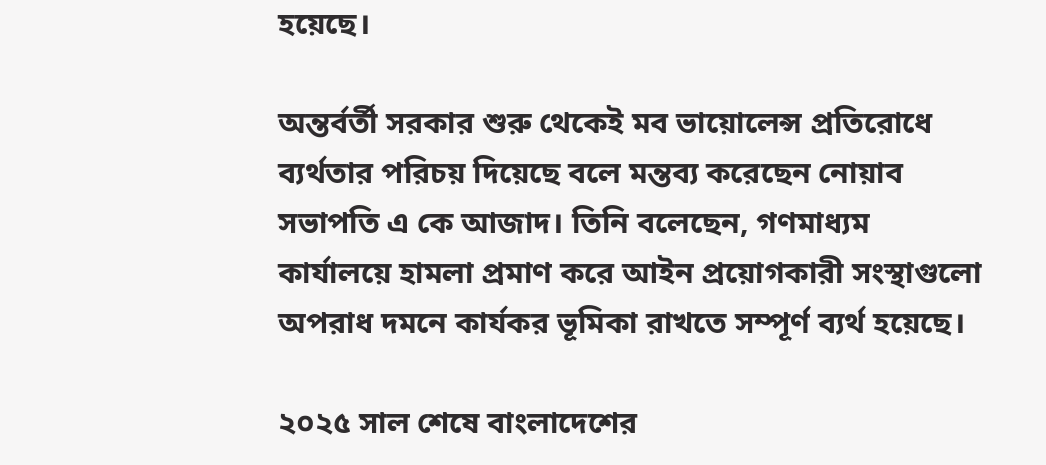হয়েছে।

অন্তর্বর্তী সরকার শুরু থেকেই মব ভায়োলেন্স প্রতিরোধে ব্যর্থতার পরিচয় দিয়েছে বলে মন্তব্য করেছেন নোয়াব সভাপতি এ কে আজাদ। তিনি বলেছেন, গণমাধ্যম কার্যালয়ে হামলা প্রমাণ করে আইন প্রয়োগকারী সংস্থাগুলো অপরাধ দমনে কার্যকর ভূমিকা রাখতে সম্পূর্ণ ব্যর্থ হয়েছে।

২০২৫ সাল শেষে বাংলাদেশের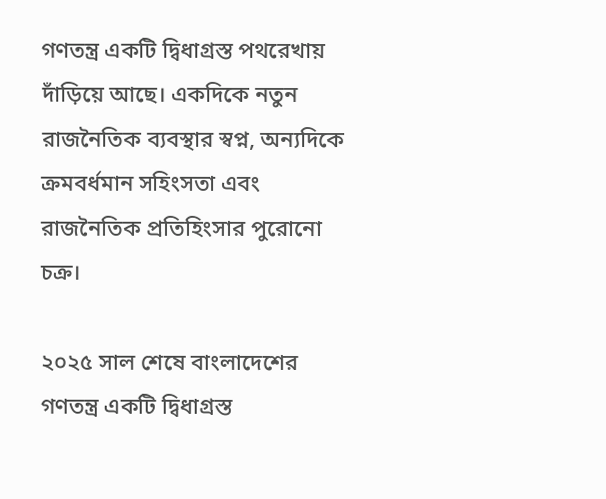গণতন্ত্র একটি দ্বিধাগ্রস্ত পথরেখায় দাঁড়িয়ে আছে। একদিকে নতুন রাজনৈতিক ব্যবস্থার স্বপ্ন, অন্যদিকে ক্রমবর্ধমান সহিংসতা এবং রাজনৈতিক প্রতিহিংসার পুরোনো চক্র।

২০২৫ সাল শেষে বাংলাদেশের গণতন্ত্র একটি দ্বিধাগ্রস্ত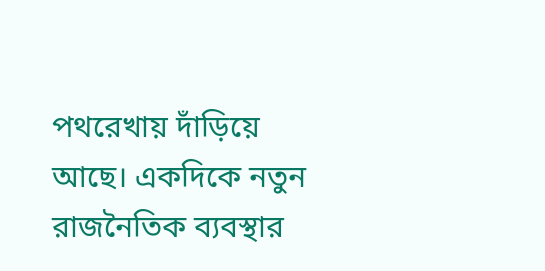পথরেখায় দাঁড়িয়ে আছে। একদিকে নতুন রাজনৈতিক ব্যবস্থার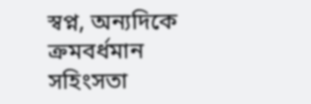স্বপ্ন, অন্যদিকে ক্রমবর্ধমান সহিংসতা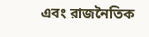এবং রাজনৈতিক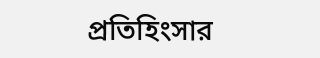প্রতিহিংসার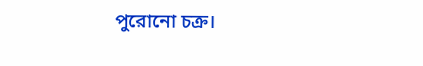পুরোনো চক্র।